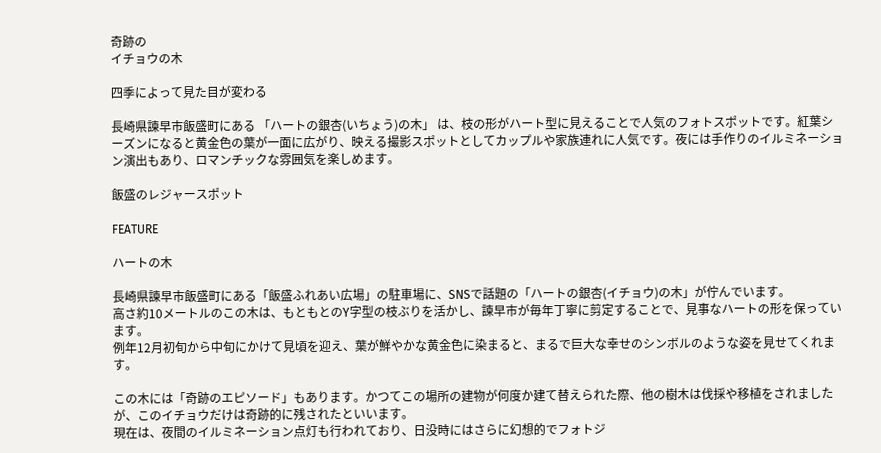奇跡の
イチョウの木

四季によって見た目が変わる

長崎県諫早市飯盛町にある 「ハートの銀杏(いちょう)の木」 は、枝の形がハート型に見えることで人気のフォトスポットです。紅葉シーズンになると黄金色の葉が一面に広がり、映える撮影スポットとしてカップルや家族連れに人気です。夜には手作りのイルミネーション演出もあり、ロマンチックな雰囲気を楽しめます。

飯盛のレジャースポット

FEATURE

ハートの木

長崎県諫早市飯盛町にある「飯盛ふれあい広場」の駐車場に、SNSで話題の「ハートの銀杏(イチョウ)の木」が佇んでいます。
高さ約10メートルのこの木は、もともとのY字型の枝ぶりを活かし、諫早市が毎年丁寧に剪定することで、見事なハートの形を保っています。
例年12月初旬から中旬にかけて見頃を迎え、葉が鮮やかな黄金色に染まると、まるで巨大な幸せのシンボルのような姿を見せてくれます。

この木には「奇跡のエピソード」もあります。かつてこの場所の建物が何度か建て替えられた際、他の樹木は伐採や移植をされましたが、このイチョウだけは奇跡的に残されたといいます。
現在は、夜間のイルミネーション点灯も行われており、日没時にはさらに幻想的でフォトジ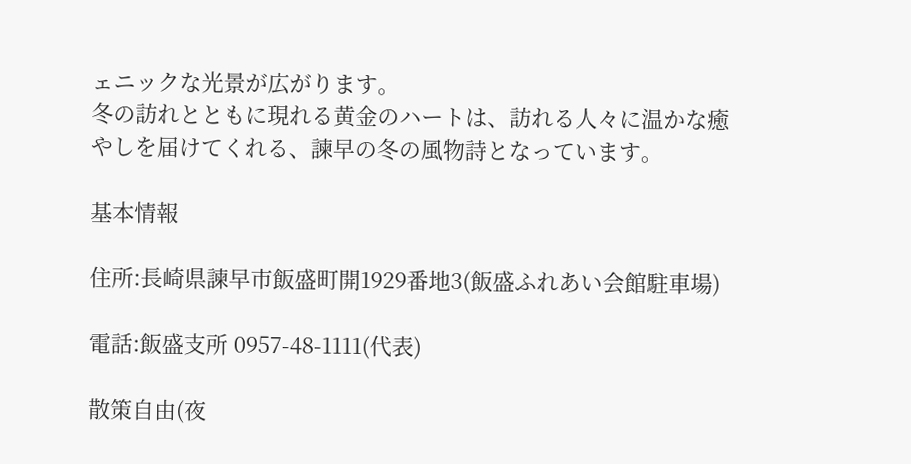ェニックな光景が広がります。
冬の訪れとともに現れる黄金のハートは、訪れる人々に温かな癒やしを届けてくれる、諫早の冬の風物詩となっています。

基本情報

住所:長崎県諫早市飯盛町開1929番地3(飯盛ふれあい会館駐車場)

電話:飯盛支所 0957-48-1111(代表)

散策自由(夜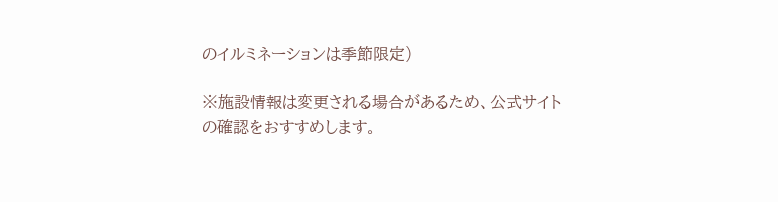のイルミネーションは季節限定)

※施設情報は変更される場合があるため、公式サイトの確認をおすすめします。